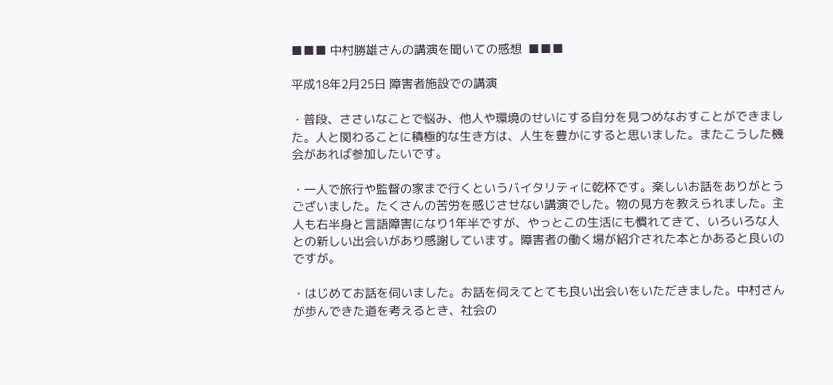■■■ 中村勝雄さんの講演を聞いての感想  ■■■

平成18年2月25日 障害者施設での講演

・普段、ささいなことで悩み、他人や環境のせいにする自分を見つめなおすことができました。人と関わることに積極的な生き方は、人生を豊かにすると思いました。またこうした機会があれば参加したいです。

・一人で旅行や監督の家まで行くというバイタリティに乾杯です。楽しいお話をありがとうございました。たくさんの苦労を感じさせない講演でした。物の見方を教えられました。主人も右半身と言語障害になり1年半ですが、やっとこの生活にも慣れてきて、いろいろな人との新しい出会いがあり感謝しています。障害者の働く場が紹介された本とかあると良いのですが。

・はじめてお話を伺いました。お話を伺えてとても良い出会いをいただきました。中村さんが歩んできた道を考えるとき、社会の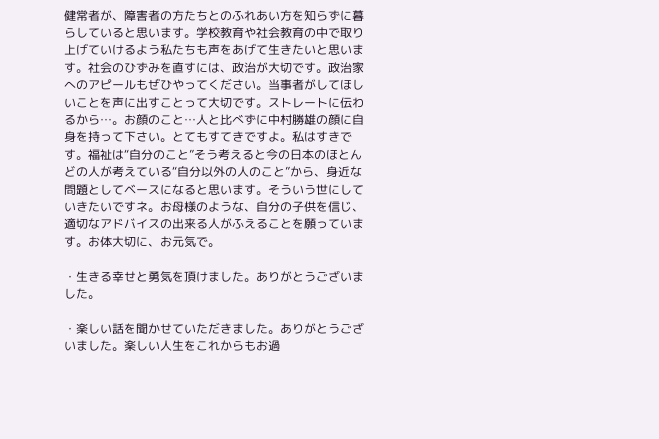健常者が、障害者の方たちとのふれあい方を知らずに暮らしていると思います。学校教育や社会教育の中で取り上げていけるよう私たちも声をあげて生きたいと思います。社会のひずみを直すには、政治が大切です。政治家へのアピールもぜひやってください。当事者がしてほしいことを声に出すことって大切です。ストレートに伝わるから…。お顔のこと…人と比べずに中村勝雄の顔に自身を持って下さい。とてもすてきですよ。私はすきです。福祉は“自分のこと”そう考えると今の日本のほとんどの人が考えている“自分以外の人のこと”から、身近な問題としてベースになると思います。そういう世にしていきたいですネ。お母様のような、自分の子供を信じ、適切なアドバイスの出来る人がふえることを願っています。お体大切に、お元気で。

・生きる幸せと勇気を頂けました。ありがとうございました。

・楽しい話を聞かせていただきました。ありがとうございました。楽しい人生をこれからもお過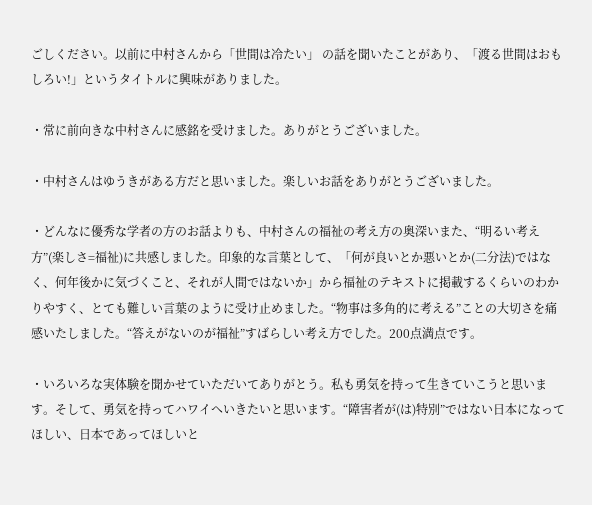ごしください。以前に中村さんから「世間は冷たい」 の話を聞いたことがあり、「渡る世間はおもしろい!」というタイトルに興味がありました。

・常に前向きな中村さんに感銘を受けました。ありがとうございました。

・中村さんはゆうきがある方だと思いました。楽しいお話をありがとうございました。

・どんなに優秀な学者の方のお話よりも、中村さんの福祉の考え方の奥深いまた、“明るい考え方”(楽しさ=福祉)に共感しました。印象的な言葉として、「何が良いとか悪いとか(二分法)ではなく、何年後かに気づくこと、それが人間ではないか」から福祉のテキストに掲載するくらいのわかりやすく、とても難しい言葉のように受け止めました。“物事は多角的に考える”ことの大切さを痛感いたしました。“答えがないのが福祉”すばらしい考え方でした。200点満点です。

・いろいろな実体験を聞かせていただいてありがとう。私も勇気を持って生きていこうと思います。そして、勇気を持ってハワイへいきたいと思います。“障害者が(は)特別”ではない日本になってほしい、日本であってほしいと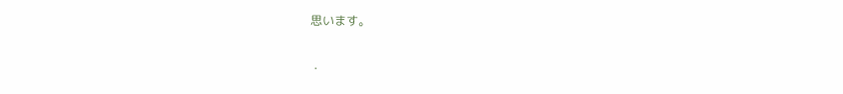思います。

・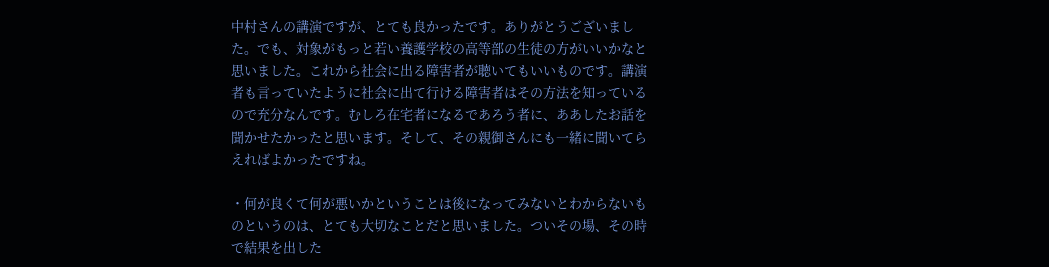中村さんの講演ですが、とても良かったです。ありがとうございました。でも、対象がもっと若い養護学校の高等部の生徒の方がいいかなと思いました。これから社会に出る障害者が聴いてもいいものです。講演者も言っていたように社会に出て行ける障害者はその方法を知っているので充分なんです。むしろ在宅者になるであろう者に、ああしたお話を聞かせたかったと思います。そして、その親御さんにも一緒に聞いてらえればよかったですね。

・何が良くて何が悪いかということは後になってみないとわからないものというのは、とても大切なことだと思いました。ついその場、その時で結果を出した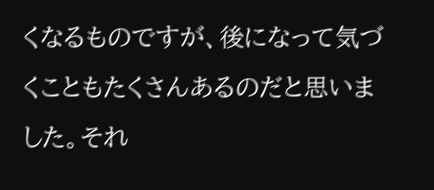くなるものですが、後になって気づくこともたくさんあるのだと思いました。それ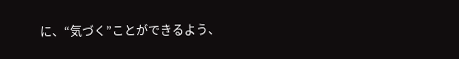に、“気づく”ことができるよう、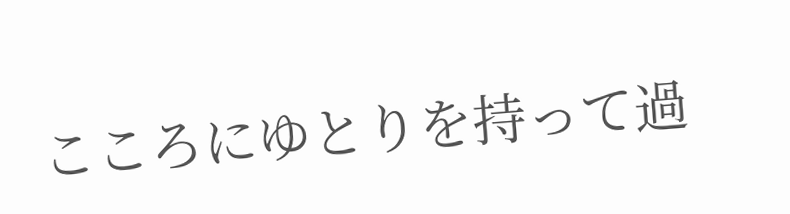こころにゆとりを持って過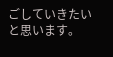ごしていきたいと思います。